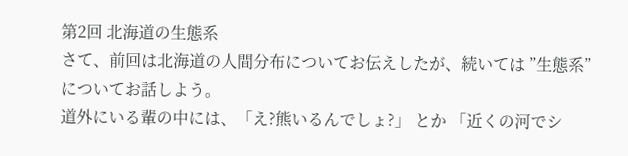第2回 北海道の生態系
さて、前回は北海道の人間分布についてお伝えしたが、続いては ”生態系” についてお話しよう。
道外にいる輩の中には、「え?熊いるんでしょ?」 とか 「近くの河でシ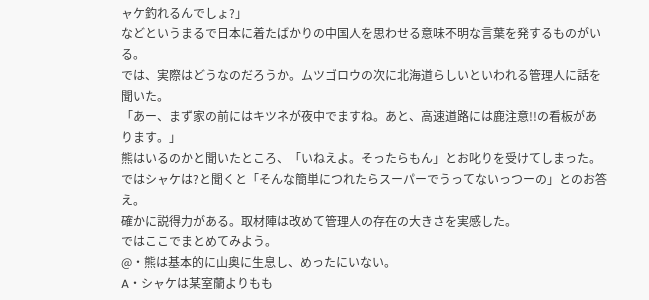ャケ釣れるんでしょ?」
などというまるで日本に着たばかりの中国人を思わせる意味不明な言葉を発するものがいる。
では、実際はどうなのだろうか。ムツゴロウの次に北海道らしいといわれる管理人に話を聞いた。
「あー、まず家の前にはキツネが夜中でますね。あと、高速道路には鹿注意!!の看板があります。」
熊はいるのかと聞いたところ、「いねえよ。そったらもん」とお叱りを受けてしまった。
ではシャケは?と聞くと「そんな簡単につれたらスーパーでうってないっつーの」とのお答え。
確かに説得力がある。取材陣は改めて管理人の存在の大きさを実感した。
ではここでまとめてみよう。
@・熊は基本的に山奥に生息し、めったにいない。
A・シャケは某室蘭よりもも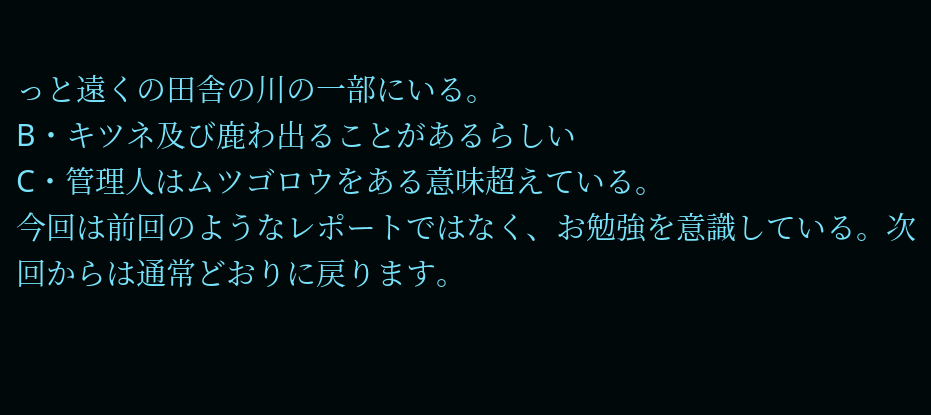っと遠くの田舎の川の一部にいる。
B・キツネ及び鹿わ出ることがあるらしい
C・管理人はムツゴロウをある意味超えている。
今回は前回のようなレポートではなく、お勉強を意識している。次回からは通常どおりに戻ります。